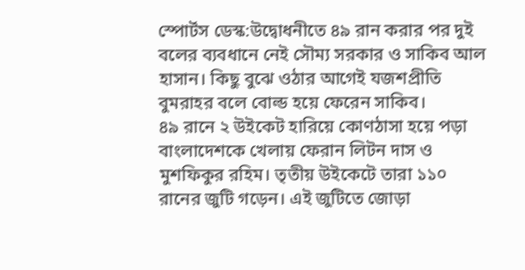স্পোর্টস ডেস্ক:উদ্বোধনীতে ৪৯ রান করার পর দুই বলের ব্যবধানে নেই সৌম্য সরকার ও সাকিব আল হাসান। কিছু বুঝে ওঠার আগেই যজশপ্রীতি বুমরাহর বলে বোল্ড হয়ে ফেরেন সাকিব।
৪৯ রানে ২ উইকেট হারিয়ে কোণঠাসা হয়ে পড়া বাংলাদেশকে খেলায় ফেরান লিটন দাস ও মুশফিকুর রহিম। তৃতীয় উইকেটে তারা ১১০ রানের জুটি গড়েন। এই জুটিতে জোড়া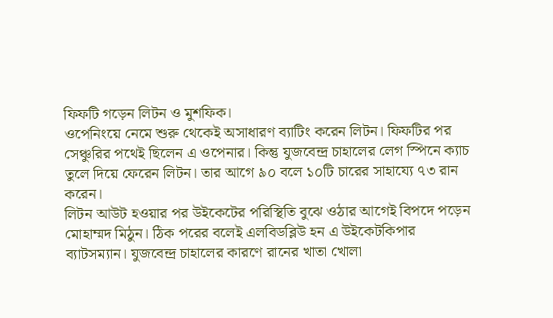ফিফটি গড়েন লিটন ও মুশফিক।
ওপেনিংয়ে নেমে শুরু থেকেই অসাধারণ ব্যাটিং করেন লিটন। ফিফটির পর সেঞ্চুরির পথেই ছিলেন এ ওপেনার। কিন্তু যুজবেন্দ্র চাহালের লেগ স্পিনে ক্যাচ তুলে দিয়ে ফেরেন লিটন। তার আগে ৯০ বলে ১০টি চারের সাহায্যে ৭৩ রান করেন।
লিটন আউট হওয়ার পর উইকেটের পরিস্থিতি বুঝে ওঠার আগেই বিপদে পড়েন মোহাম্মদ মিঠুন। ঠিক পরের বলেই এলবিডব্লিউ হন এ উইকেটকিপার ব্যাটসম্যান। যুজবেন্দ্র চাহালের কারণে রানের খাতা খোলা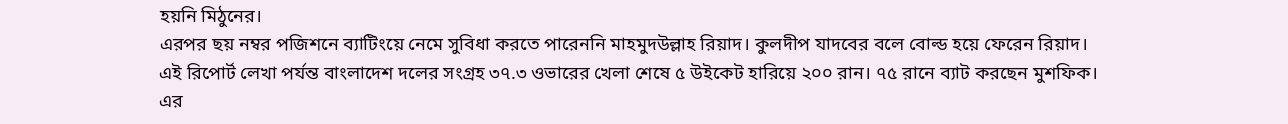হয়নি মিঠুনের।
এরপর ছয় নম্বর পজিশনে ব্যাটিংয়ে নেমে সুবিধা করতে পারেননি মাহমুদউল্লাহ রিয়াদ। কুলদীপ যাদবের বলে বোল্ড হয়ে ফেরেন রিয়াদ।
এই রিপোর্ট লেখা পর্যন্ত বাংলাদেশ দলের সংগ্রহ ৩৭.৩ ওভারের খেলা শেষে ৫ উইকেট হারিয়ে ২০০ রান। ৭৫ রানে ব্যাট করছেন মুশফিক।
এর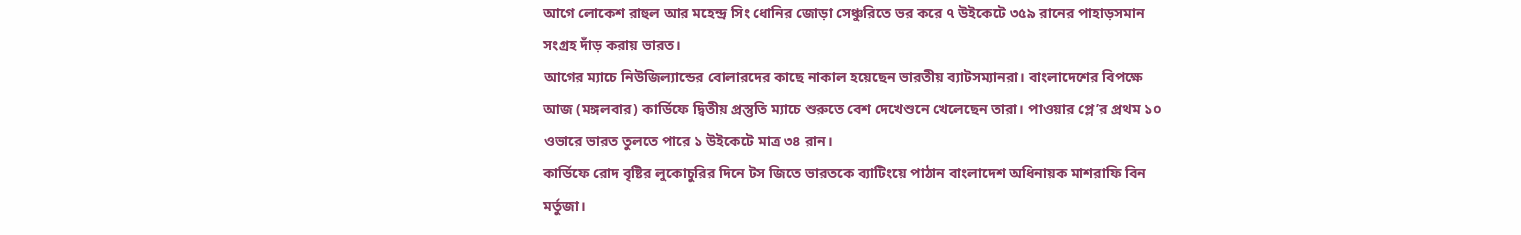আগে লোকেশ রাহুল আর মহেন্দ্র সিং ধোনির জোড়া সেঞ্চুরিতে ভর করে ৭ উইকেটে ৩৫৯ রানের পাহাড়সমান সংগ্রহ দাঁড় করায় ভারত।
আগের ম্যাচে নিউজিল্যান্ডের বোলারদের কাছে নাকাল হয়েছেন ভারতীয় ব্যাটসম্যানরা। বাংলাদেশের বিপক্ষে আজ (মঙ্গলবার) কার্ডিফে দ্বিতীয় প্রস্তুতি ম্যাচে শুরুতে বেশ দেখেশুনে খেলেছেন তারা। পাওয়ার প্লে’র প্রথম ১০ ওভারে ভারত তুলতে পারে ১ উইকেটে মাত্র ৩৪ রান।
কার্ডিফে রোদ বৃষ্টির লুকোচুরির দিনে টস জিতে ভারতকে ব্যাটিংয়ে পাঠান বাংলাদেশ অধিনায়ক মাশরাফি বিন মর্তুজা।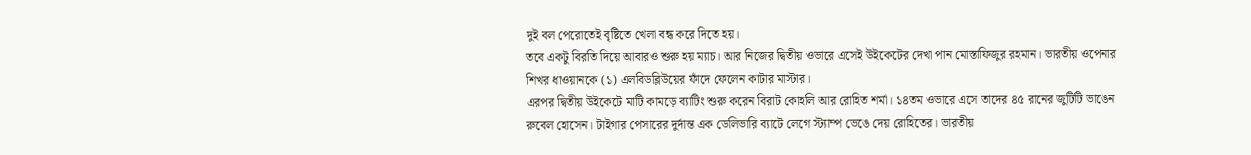দুই বল পেরোতেই বৃষ্টিতে খেলা বন্ধ করে দিতে হয়।
তবে একটু বিরতি দিয়ে আবারও শুরু হয় ম্যাচ। আর নিজের দ্বিতীয় ওভারে এসেই উইকেটের দেখা পান মোস্তাফিজুর রহমান। ভারতীয় ওপেনার শিখর ধাওয়ানকে (১) এলবিডব্লিউয়ের ফাঁদে ফেলেন কাটার মাস্টার।
এরপর দ্বিতীয় উইকেটে মাটি কামড়ে ব্যাটিং শুরু করেন বিরাট কোহলি আর রোহিত শর্মা। ১৪তম ওভারে এসে তাদের ৪৫ রানের জুটিটি ভাঙেন রুবেল হোসেন। টাইগার পেসারের দুর্দান্ত এক ডেলিভারি ব্যাটে লেগে স্ট্যাম্প ভেঙে দেয় রোহিতের। ভারতীয়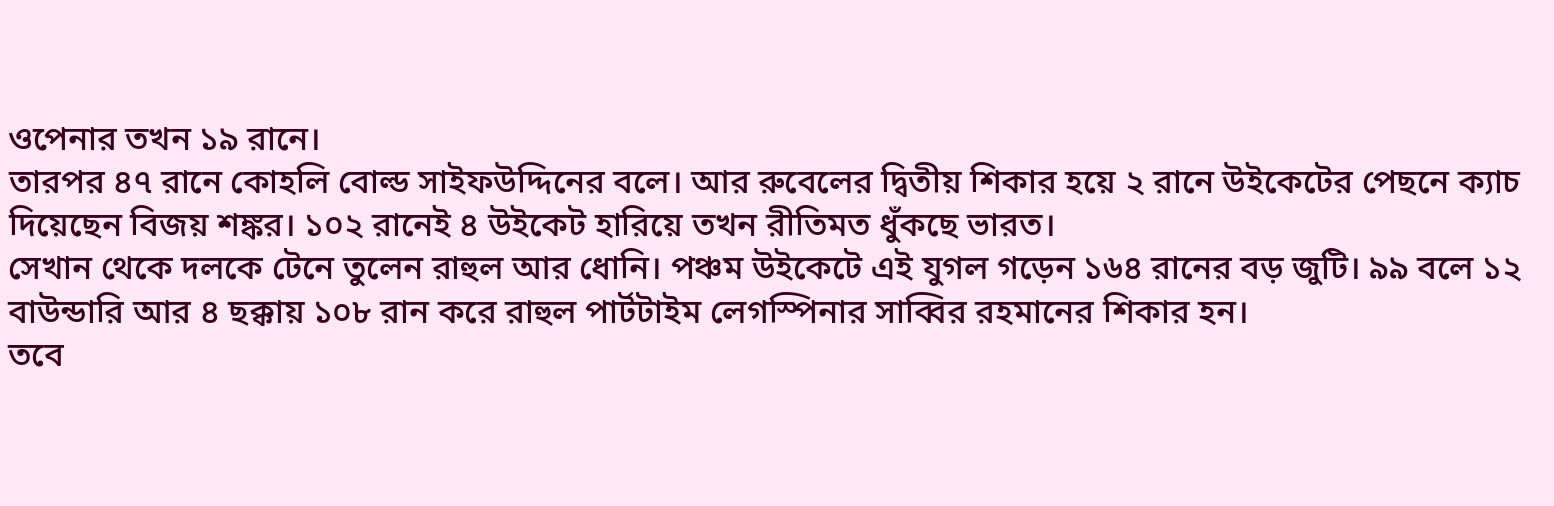ওপেনার তখন ১৯ রানে।
তারপর ৪৭ রানে কোহলি বোল্ড সাইফউদ্দিনের বলে। আর রুবেলের দ্বিতীয় শিকার হয়ে ২ রানে উইকেটের পেছনে ক্যাচ দিয়েছেন বিজয় শঙ্কর। ১০২ রানেই ৪ উইকেট হারিয়ে তখন রীতিমত ধুঁকছে ভারত।
সেখান থেকে দলকে টেনে তুলেন রাহুল আর ধোনি। পঞ্চম উইকেটে এই যুগল গড়েন ১৬৪ রানের বড় জুটি। ৯৯ বলে ১২ বাউন্ডারি আর ৪ ছক্কায় ১০৮ রান করে রাহুল পার্টটাইম লেগস্পিনার সাব্বির রহমানের শিকার হন।
তবে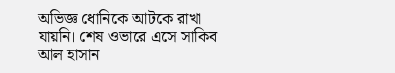অভিজ্ঞ ধোনিকে আটকে রাখা যায়নি। শেষ ওভারে এসে সাকিব আল হাসান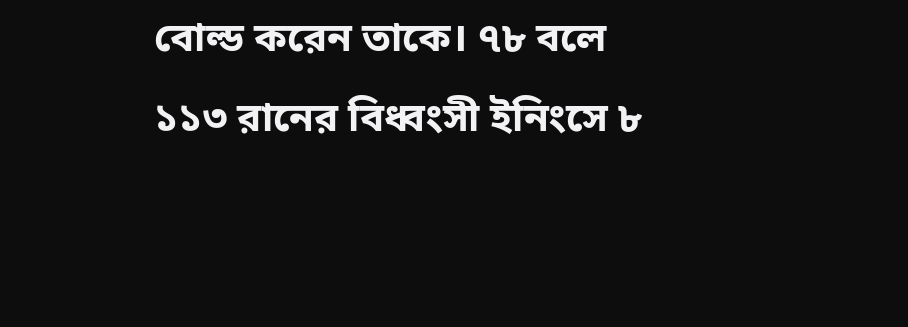বোল্ড করেন তাকে। ৭৮ বলে ১১৩ রানের বিধ্বংসী ইনিংসে ৮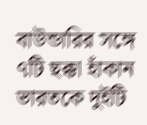বাউন্ডারির সঙ্গে ৭টি ছক্কা হাঁকান ভারতকে দুইটি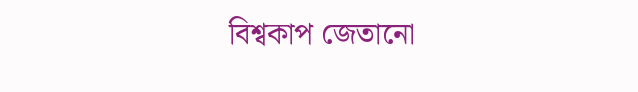বিশ্বকাপ জেতানো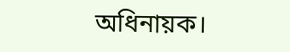অধিনায়ক।